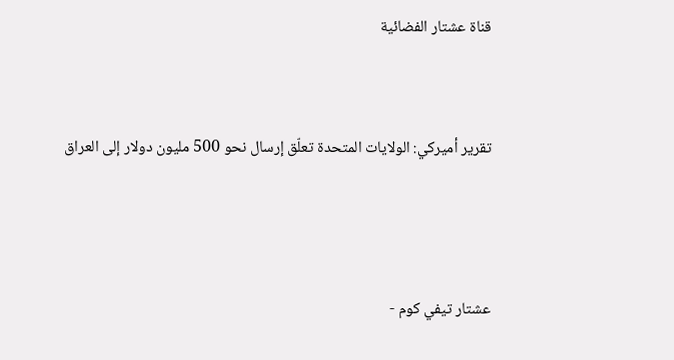قناة عشتار الفضائية


تقرير أميركي: الولايات المتحدة تعلّق إرسال نحو 500 مليون دولار إلى العراق



عشتار تيفي كوم -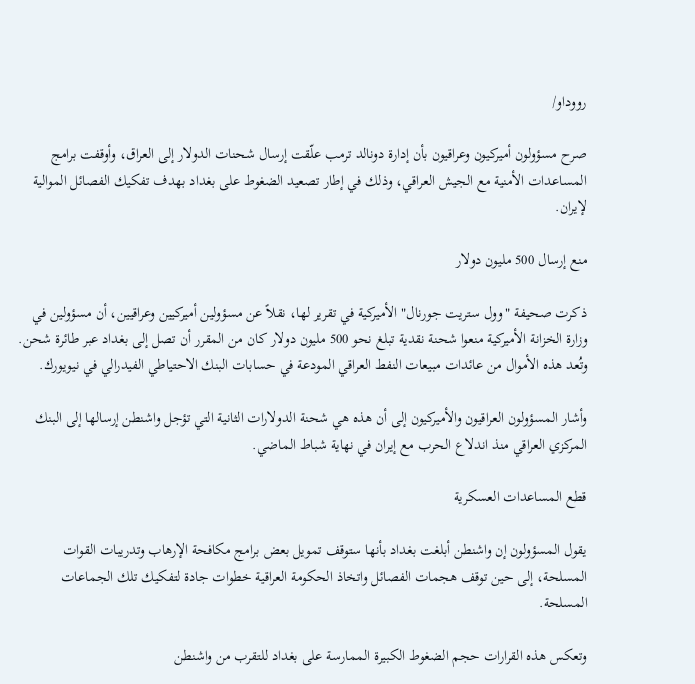رووداو/

صرح مسؤولون أميركيون وعراقيون بأن إدارة دونالد ترمب علّقت إرسال شحنات الدولار إلى العراق، وأوقفت برامج المساعدات الأمنية مع الجيش العراقي، وذلك في إطار تصعيد الضغوط على بغداد بهدف تفكيك الفصائل الموالية لإيران.

منع إرسال 500 مليون دولار

ذكرت صحيفة "وول ستريت جورنال" الأميركية في تقرير لها، نقلاً عن مسؤولين أميركيين وعراقيين، أن مسؤولين في وزارة الخزانة الأميركية منعوا شحنة نقدية تبلغ نحو 500 مليون دولار كان من المقرر أن تصل إلى بغداد عبر طائرة شحن. وتُعد هذه الأموال من عائدات مبيعات النفط العراقي المودعة في حسابات البنك الاحتياطي الفيدرالي في نيويورك.

وأشار المسؤولون العراقيون والأميركيون إلى أن هذه هي شحنة الدولارات الثانية التي تؤجل واشنطن إرسالها إلى البنك المركزي العراقي منذ اندلاع الحرب مع إيران في نهاية شباط الماضي.

قطع المساعدات العسكرية

يقول المسؤولون إن واشنطن أبلغت بغداد بأنها ستوقف تمويل بعض برامج مكافحة الإرهاب وتدريبات القوات المسلحة، إلى حين توقف هجمات الفصائل واتخاذ الحكومة العراقية خطوات جادة لتفكيك تلك الجماعات المسلحة.

وتعكس هذه القرارات حجم الضغوط الكبيرة الممارسة على بغداد للتقرب من واشنطن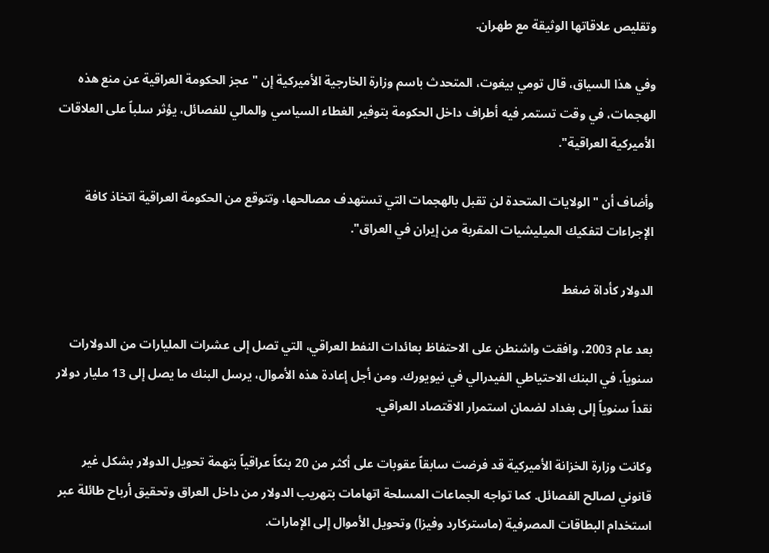وتقليص علاقاتها الوثيقة مع طهران.

وفي هذا السياق، قال تومي بيغوت، المتحدث باسم وزارة الخارجية الأميركية إن "عجز الحكومة العراقية عن منع هذه الهجمات، في وقت تستمر فيه أطراف داخل الحكومة بتوفير الغطاء السياسي والمالي للفصائل، يؤثر سلباً على العلاقات الأميركية العراقية".

وأضاف أن "الولايات المتحدة لن تقبل بالهجمات التي تستهدف مصالحها، وتتوقع من الحكومة العراقية اتخاذ كافة الإجراءات لتفكيك الميليشيات المقربة من إيران في العراق".

الدولار كأداة ضغط

بعد عام 2003، وافقت واشنطن على الاحتفاظ بعائدات النفط العراقي، التي تصل إلى عشرات المليارات من الدولارات سنوياً، في البنك الاحتياطي الفيدرالي في نيويورك. ومن أجل إعادة هذه الأموال، يرسل البنك ما يصل إلى 13 مليار دولار نقداً سنوياً إلى بغداد لضمان استمرار الاقتصاد العراقي.

وكانت وزارة الخزانة الأميركية قد فرضت سابقاً عقوبات على أكثر من 20 بنكاً عراقياً بتهمة تحويل الدولار بشكل غير قانوني لصالح الفصائل. كما تواجه الجماعات المسلحة اتهامات بتهريب الدولار من داخل العراق وتحقيق أرباح طائلة عبر استخدام البطاقات المصرفية (ماستركارد وفيزا) وتحويل الأموال إلى الإمارات.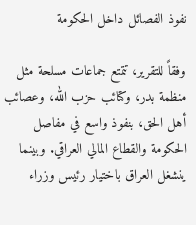نفوذ الفصائل داخل الحكومة

وفقاً للتقرير، تتمتع جماعات مسلحة مثل منظمة بدر، وكتائب حزب الله، وعصائب أهل الحق، بنفوذ واسع في مفاصل الحكومة والقطاع المالي العراقي. وبينما ينشغل العراق باختيار رئيس وزراء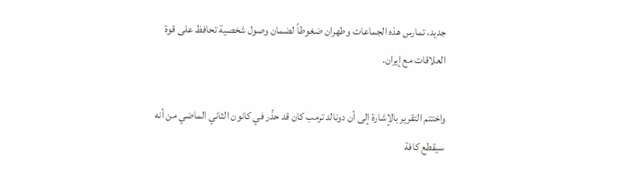جديد، تمارس هذه الجماعات وطهران ضغوطاً لضمان وصول شخصية تحافظ على قوة العلاقات مع إيران.

واختتم التقرير بالإشارة إلى أن دونالد ترمب كان قد حذّر في كانون الثاني الماضي من أنه سيقطع كافة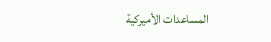المساعدات الأميركية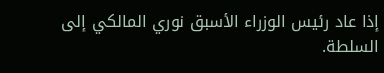إذا عاد رئيس الوزراء الأسبق نوري المالكي إلى السلطة.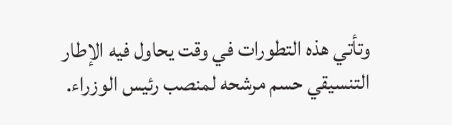وتأتي هذه التطورات في وقت يحاول فيه الإطار التنسيقي حسم مرشحه لمنصب رئيس الوزراء.